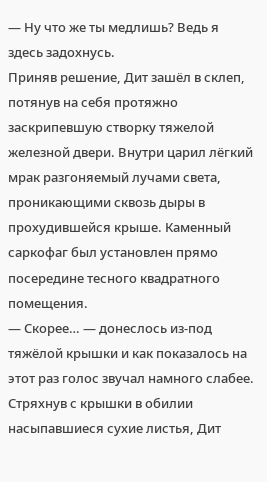— Ну что же ты медлишь? Ведь я здесь задохнусь.
Приняв решение, Дит зашёл в склеп, потянув на себя протяжно заскрипевшую створку тяжелой железной двери. Внутри царил лёгкий мрак разгоняемый лучами света, проникающими сквозь дыры в прохудившейся крыше. Каменный саркофаг был установлен прямо посередине тесного квадратного помещения.
— Скорее… — донеслось из-под тяжёлой крышки и как показалось на этот раз голос звучал намного слабее.
Стряхнув с крышки в обилии насыпавшиеся сухие листья, Дит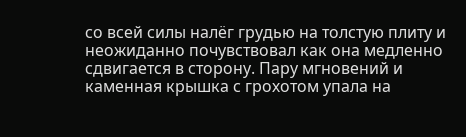со всей силы налёг грудью на толстую плиту и неожиданно почувствовал как она медленно сдвигается в сторону. Пару мгновений и каменная крышка с грохотом упала на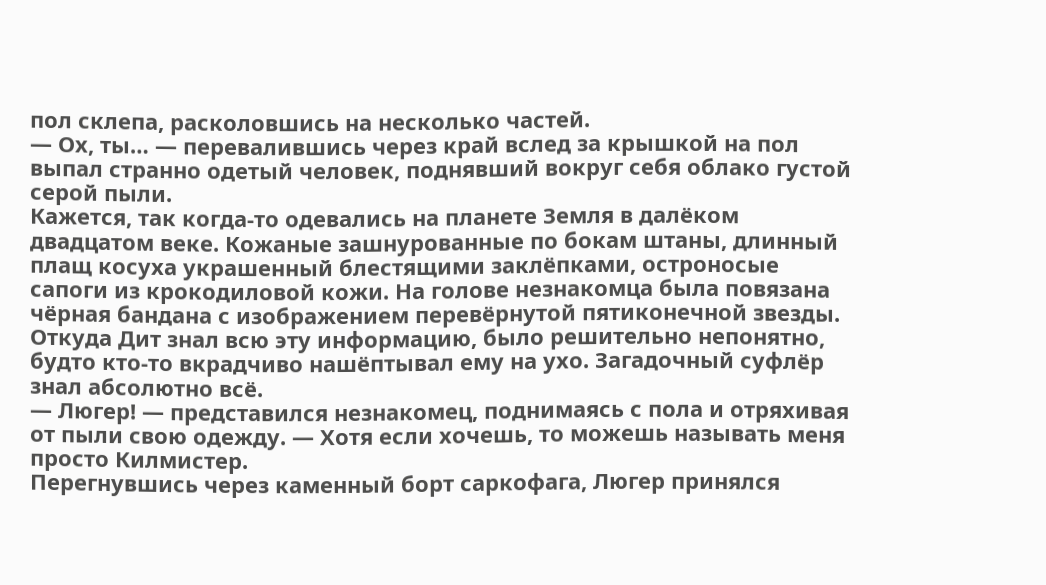пол склепа, расколовшись на несколько частей.
— Ох, ты… — перевалившись через край вслед за крышкой на пол выпал странно одетый человек, поднявший вокруг себя облако густой серой пыли.
Кажется, так когда-то одевались на планете Земля в далёком двадцатом веке. Кожаные зашнурованные по бокам штаны, длинный плащ косуха украшенный блестящими заклёпками, остроносые сапоги из крокодиловой кожи. На голове незнакомца была повязана чёрная бандана с изображением перевёрнутой пятиконечной звезды. Откуда Дит знал всю эту информацию, было решительно непонятно, будто кто-то вкрадчиво нашёптывал ему на ухо. Загадочный суфлёр знал абсолютно всё.
— Люгер! — представился незнакомец, поднимаясь с пола и отряхивая от пыли свою одежду. — Хотя если хочешь, то можешь называть меня просто Килмистер.
Перегнувшись через каменный борт саркофага, Люгер принялся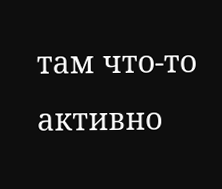там что-то активно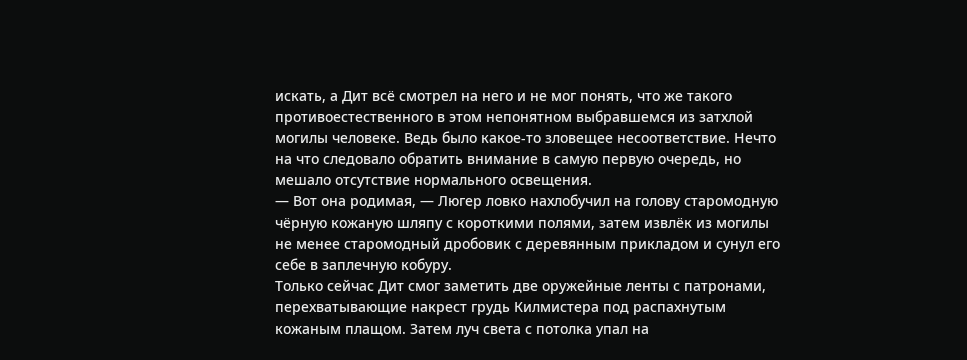искать, а Дит всё смотрел на него и не мог понять, что же такого противоестественного в этом непонятном выбравшемся из затхлой могилы человеке. Ведь было какое-то зловещее несоответствие. Нечто на что следовало обратить внимание в самую первую очередь, но мешало отсутствие нормального освещения.
— Вот она родимая, — Люгер ловко нахлобучил на голову старомодную чёрную кожаную шляпу с короткими полями, затем извлёк из могилы не менее старомодный дробовик с деревянным прикладом и сунул его себе в заплечную кобуру.
Только сейчас Дит смог заметить две оружейные ленты с патронами, перехватывающие накрест грудь Килмистера под распахнутым кожаным плащом. Затем луч света с потолка упал на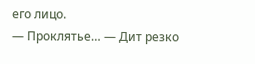его лицо.
— Проклятье… — Дит резко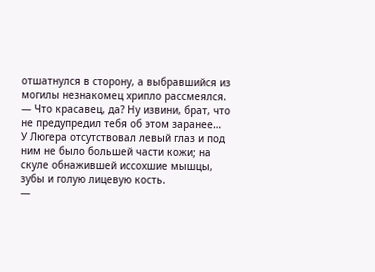отшатнулся в сторону, а выбравшийся из могилы незнакомец хрипло рассмеялся.
— Что красавец, да? Ну извини, брат, что не предупредил тебя об этом заранее…
У Люгера отсутствовал левый глаз и под ним не было большей части кожи; на скуле обнажившей иссохшие мышцы, зубы и голую лицевую кость.
—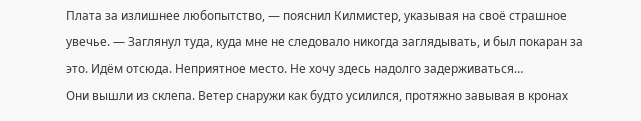Плата за излишнее любопытство, — пояснил Килмистер, указывая на своё страшное увечье. — Заглянул туда, куда мне не следовало никогда заглядывать, и был покаран за это. Идём отсюда. Неприятное место. Не хочу здесь надолго задерживаться…
Они вышли из склепа. Ветер снаружи как будто усилился, протяжно завывая в кронах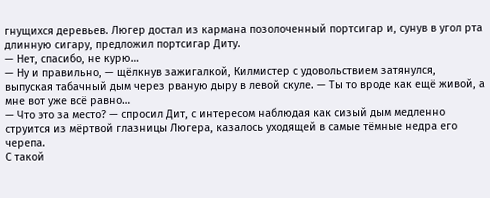гнущихся деревьев. Люгер достал из кармана позолоченный портсигар и, сунув в угол рта длинную сигару, предложил портсигар Диту.
— Нет, спасибо, не курю…
— Ну и правильно, — щёлкнув зажигалкой, Килмистер с удовольствием затянулся, выпуская табачный дым через рваную дыру в левой скуле. — Ты то вроде как ещё живой, а мне вот уже всё равно…
— Что это за место? — спросил Дит, с интересом наблюдая как сизый дым медленно струится из мёртвой глазницы Люгера, казалось уходящей в самые тёмные недра его черепа.
С такой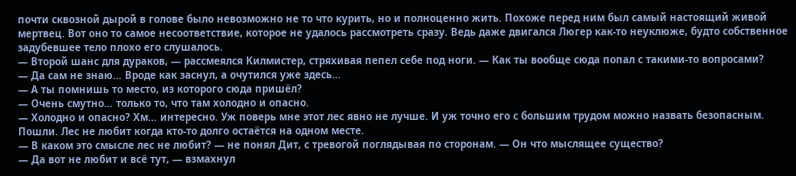почти сквозной дырой в голове было невозможно не то что курить, но и полноценно жить. Похоже перед ним был самый настоящий живой мертвец. Вот оно то самое несоответствие, которое не удалось рассмотреть сразу. Ведь даже двигался Люгер как-то неуклюже, будто собственное задубевшее тело плохо его слушалось.
— Второй шанс для дураков, — рассмеялся Килмистер, стряхивая пепел себе под ноги. — Как ты вообще сюда попал с такими-то вопросами?
— Да сам не знаю… Вроде как заснул, а очутился уже здесь…
— А ты помнишь то место, из которого сюда пришёл?
— Очень смутно… только то, что там холодно и опасно.
— Холодно и опасно? Хм… интересно. Уж поверь мне этот лес явно не лучше. И уж точно его с большим трудом можно назвать безопасным. Пошли. Лес не любит когда кто-то долго остаётся на одном месте.
— В каком это смысле лес не любит? — не понял Дит, с тревогой поглядывая по сторонам. — Он что мыслящее существо?
— Да вот не любит и всё тут, — взмахнул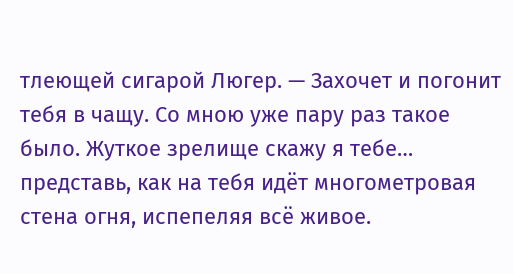тлеющей сигарой Люгер. — Захочет и погонит тебя в чащу. Со мною уже пару раз такое было. Жуткое зрелище скажу я тебе… представь, как на тебя идёт многометровая стена огня, испепеляя всё живое.